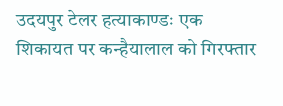उदयपुर टेलर हत्याकाण्डः एक शिकायत पर कन्हैयालाल को गिरफ्तार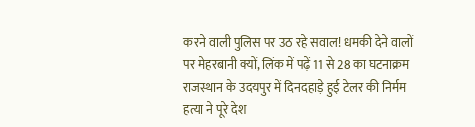करने वाली पुलिस पर उठ रहे सवाल! धमकी देने वालों पर मेहरबानी क्यों, लिंक में पढ़ें 11 से 28 का घटनाक्रम
राजस्थान के उदयपुर में दिनदहाड़े हुई टेलर की निर्मम हत्या ने पूरे देश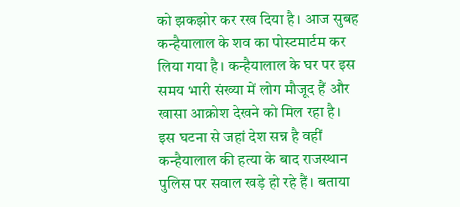को झकझोर कर रख दिया है। आज सुबह कन्हैयालाल के शव का पोस्टमार्टम कर लिया गया है। कन्हैयालाल के घर पर इस समय भारी संख्या में लोग मौजूद हैं और खासा आक्रोश देखने को मिल रहा है।
इस घटना से जहां देश सन्न है वहीं कन्हैयालाल की हत्या के बाद राजस्थान पुलिस पर सवाल खड़े हो रहे हैं। बताया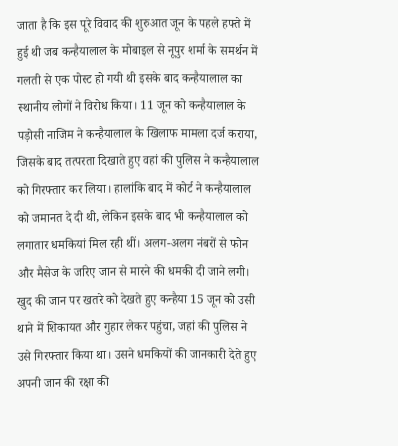जाता है कि इस पूरे विवाद की शुरुआत जून के पहले हफ्ते में हुई थी जब कन्हैयालाल के मोबाइल से नूपुर शर्मा के समर्थन में गलती से एक पोस्ट हो गयी थी इसके बाद कन्हैयालाल का स्थानीय लोगों ने विरोध किया। 11 जून को कन्हैयालाल के पड़ोसी नाजिम ने कन्हैयालाल के खिलाफ मामला दर्ज कराया, जिसके बाद तत्परता दिखाते हुए वहां की पुलिस ने कन्हैयालाल को गिरफ्तार कर लिया। हालांकि बाद में कोर्ट ने कन्हैयालाल को जमानत दे दी थी, लेकिन इसके बाद भी कन्हैयालाल को लगातार धमकियां मिल रही थीं। अलग-अलग नंबरों से फोन और मैसेज के जरिए जान से मारने की धमकी दी जाने लगी।
खुद की जान पर खतरे को देखते हुए कन्हैया 15 जून को उसी थाने में शिकायत और गुहार लेकर पहुंचा, जहां की पुलिस ने उसे गिरफ्तार किया था। उसने धमकियों की जानकारी देते हुए अपनी जान की रक्षा की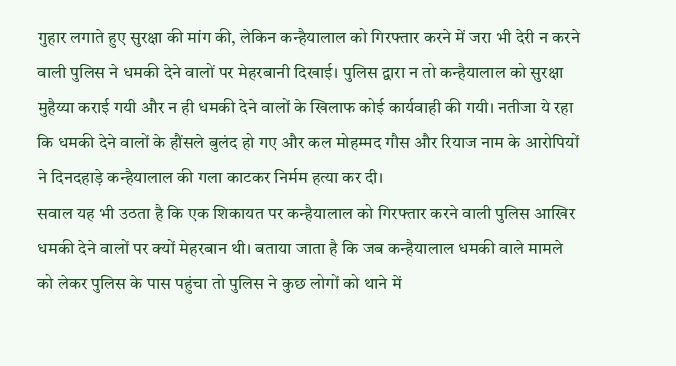गुहार लगाते हुए सुरक्षा की मांग की, लेकिन कन्हैयालाल को गिरफ्तार करने में जरा भी देरी न करने वाली पुलिस ने धमकी देने वालों पर मेहरबानी दिखाई। पुलिस द्वारा न तो कन्हैयालाल को सुरक्षा मुहैय्या कराई गयी और न ही धमकी देने वालों के खिलाफ कोई कार्यवाही की गयी। नतीजा ये रहा कि धमकी देने वालों के हौंसले बुलंद हो गए और कल मोहम्मद गौस और रियाज नाम के आरोपियों ने दिनदहाड़े कन्हैयालाल की गला काटकर निर्मम हत्या कर दी।
सवाल यह भी उठता है कि एक शिकायत पर कन्हैयालाल को गिरफ्तार करने वाली पुलिस आखिर धमकी देने वालों पर क्यों मेहरबान थी। बताया जाता है कि जब कन्हैयालाल धमकी वाले मामले को लेकर पुलिस के पास पहुंचा तो पुलिस ने कुछ लोगों को थाने में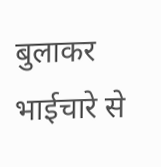बुलाकर भाईचारे से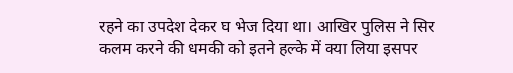रहने का उपदेश देकर घ भेज दिया था। आखिर पुलिस ने सिर कलम करने की धमकी को इतने हल्के में क्या लिया इसपर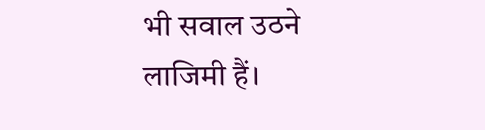भी सवाल उठने लाजिमी हैं।